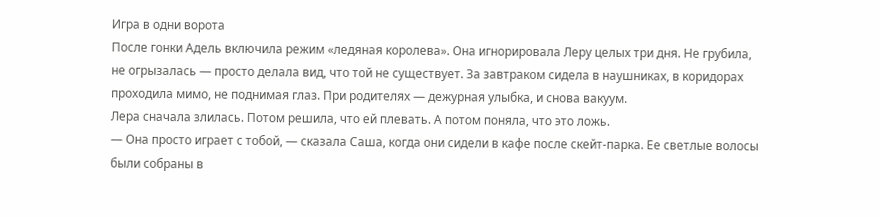Игра в одни ворота
После гонки Адель включила режим «ледяная королева». Она игнорировала Леру целых три дня. Не грубила, не огрызалась — просто делала вид, что той не существует. За завтраком сидела в наушниках, в коридорах проходила мимо, не поднимая глаз. При родителях — дежурная улыбка, и снова вакуум.
Лера сначала злилась. Потом решила, что ей плевать. А потом поняла, что это ложь.
— Она просто играет с тобой, — сказала Саша, когда они сидели в кафе после скейт-парка. Ее светлые волосы были собраны в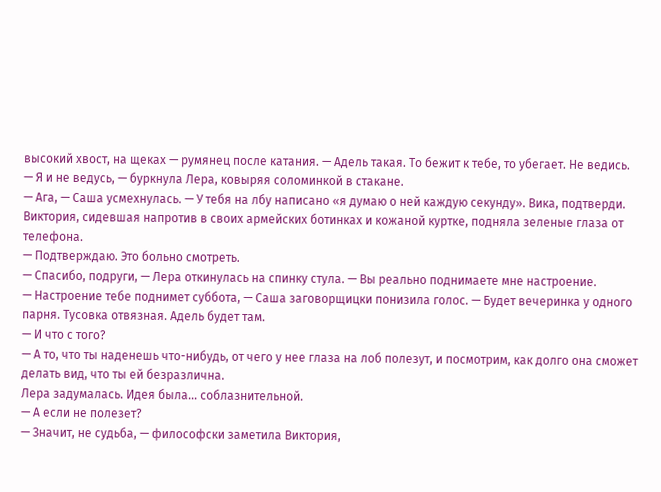высокий хвост, на щеках — румянец после катания. — Адель такая. То бежит к тебе, то убегает. Не ведись.
— Я и не ведусь, — буркнула Лера, ковыряя соломинкой в стакане.
— Ага, — Саша усмехнулась. — У тебя на лбу написано «я думаю о ней каждую секунду». Вика, подтверди.
Виктория, сидевшая напротив в своих армейских ботинках и кожаной куртке, подняла зеленые глаза от телефона.
— Подтверждаю. Это больно смотреть.
— Спасибо, подруги, — Лера откинулась на спинку стула. — Вы реально поднимаете мне настроение.
— Настроение тебе поднимет суббота, — Саша заговорщицки понизила голос. — Будет вечеринка у одного парня. Тусовка отвязная. Адель будет там.
— И что с того?
— А то, что ты наденешь что-нибудь, от чего у нее глаза на лоб полезут, и посмотрим, как долго она сможет делать вид, что ты ей безразлична.
Лера задумалась. Идея была... соблазнительной.
— А если не полезет?
— Значит, не судьба, — философски заметила Виктория,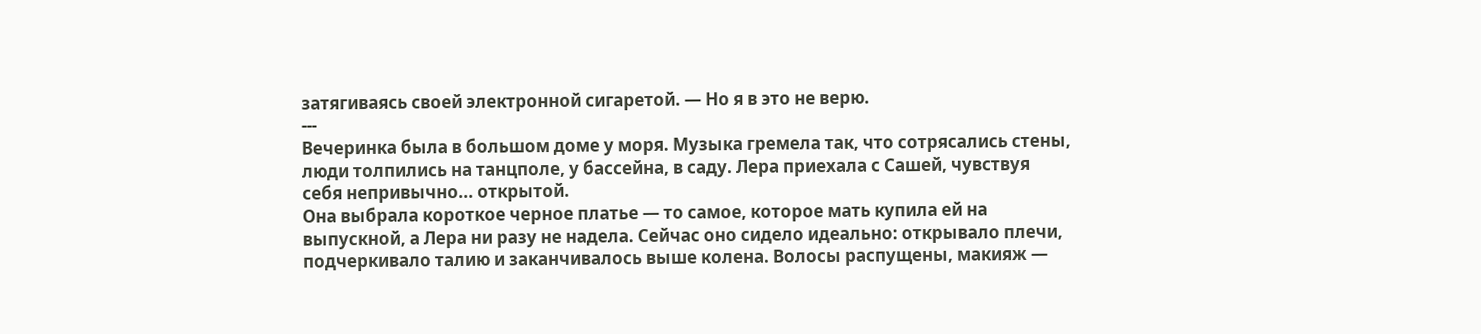затягиваясь своей электронной сигаретой. — Но я в это не верю.
---
Вечеринка была в большом доме у моря. Музыка гремела так, что сотрясались стены, люди толпились на танцполе, у бассейна, в саду. Лера приехала с Сашей, чувствуя себя непривычно... открытой.
Она выбрала короткое черное платье — то самое, которое мать купила ей на выпускной, а Лера ни разу не надела. Сейчас оно сидело идеально: открывало плечи, подчеркивало талию и заканчивалось выше колена. Волосы распущены, макияж —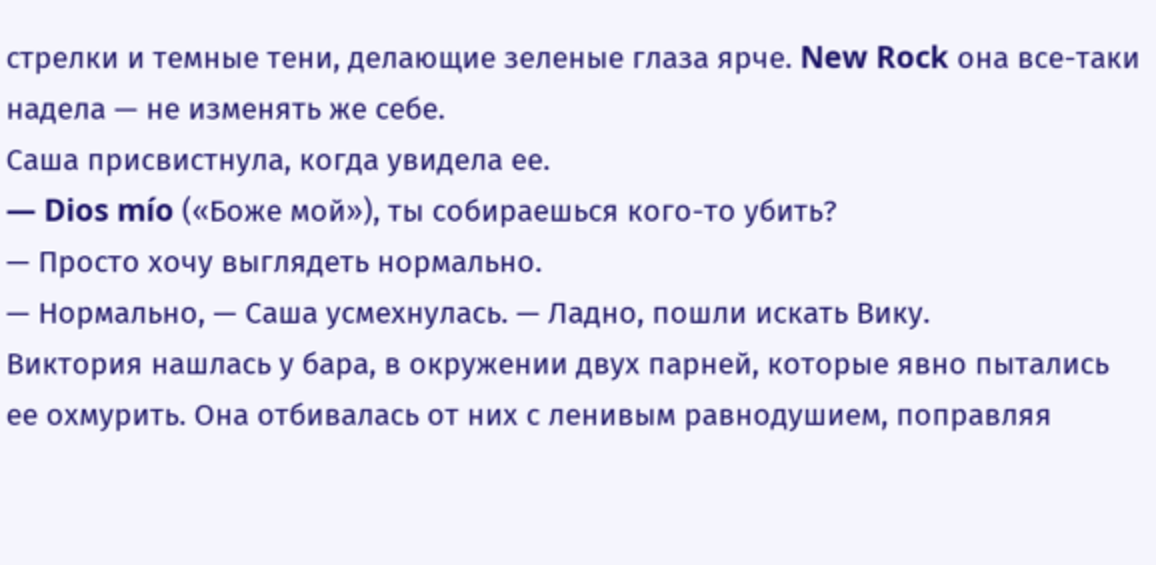стрелки и темные тени, делающие зеленые глаза ярче. New Rock она все-таки надела — не изменять же себе.
Саша присвистнула, когда увидела ее.
— Dios mío («Боже мой»), ты собираешься кого-то убить?
— Просто хочу выглядеть нормально.
— Нормально, — Саша усмехнулась. — Ладно, пошли искать Вику.
Виктория нашлась у бара, в окружении двух парней, которые явно пытались ее охмурить. Она отбивалась от них с ленивым равнодушием, поправляя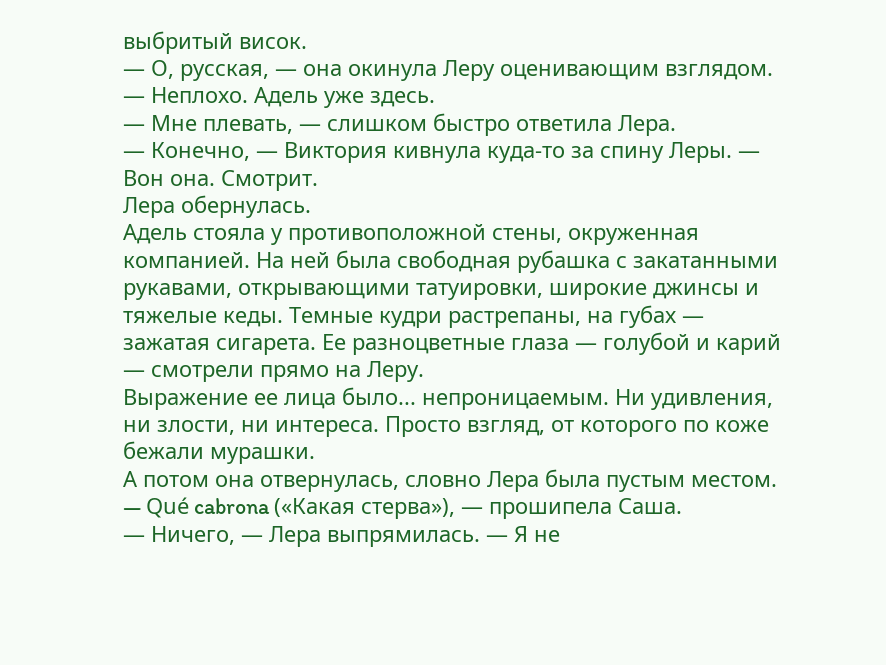выбритый висок.
— О, русская, — она окинула Леру оценивающим взглядом. — Неплохо. Адель уже здесь.
— Мне плевать, — слишком быстро ответила Лера.
— Конечно, — Виктория кивнула куда-то за спину Леры. — Вон она. Смотрит.
Лера обернулась.
Адель стояла у противоположной стены, окруженная компанией. На ней была свободная рубашка с закатанными рукавами, открывающими татуировки, широкие джинсы и тяжелые кеды. Темные кудри растрепаны, на губах — зажатая сигарета. Ее разноцветные глаза — голубой и карий — смотрели прямо на Леру.
Выражение ее лица было... непроницаемым. Ни удивления, ни злости, ни интереса. Просто взгляд, от которого по коже бежали мурашки.
А потом она отвернулась, словно Лера была пустым местом.
— Qué cabrona («Какая стерва»), — прошипела Саша.
— Ничего, — Лера выпрямилась. — Я не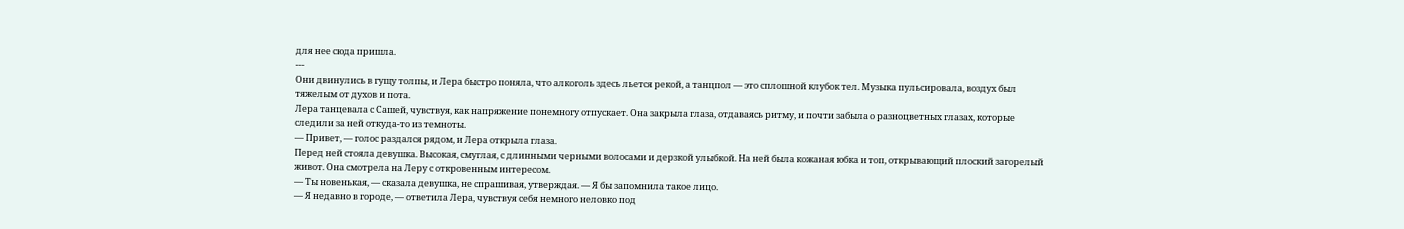для нее сюда пришла.
---
Они двинулись в гущу толпы, и Лера быстро поняла, что алкоголь здесь льется рекой, а танцпол — это сплошной клубок тел. Музыка пульсировала, воздух был тяжелым от духов и пота.
Лера танцевала с Сашей, чувствуя, как напряжение понемногу отпускает. Она закрыла глаза, отдаваясь ритму, и почти забыла о разноцветных глазах, которые следили за ней откуда-то из темноты.
— Привет, — голос раздался рядом, и Лера открыла глаза.
Перед ней стояла девушка. Высокая, смуглая, с длинными черными волосами и дерзкой улыбкой. На ней была кожаная юбка и топ, открывающий плоский загорелый живот. Она смотрела на Леру с откровенным интересом.
— Ты новенькая, — сказала девушка, не спрашивая, утверждая. — Я бы запомнила такое лицо.
— Я недавно в городе, — ответила Лера, чувствуя себя немного неловко под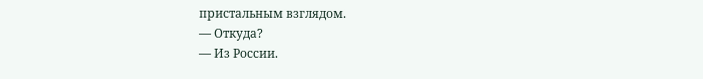пристальным взглядом.
— Откуда?
— Из России.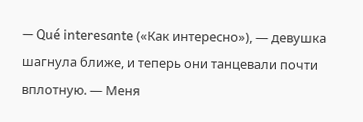— Qué interesante («Как интересно»), — девушка шагнула ближе, и теперь они танцевали почти вплотную. — Меня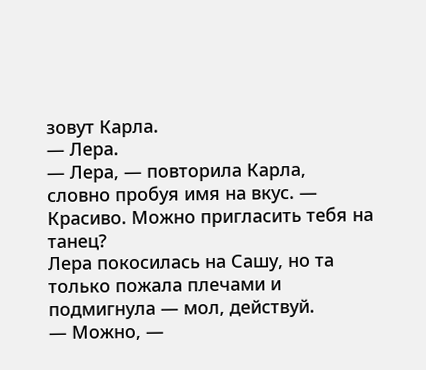зовут Карла.
— Лера.
— Лера, — повторила Карла, словно пробуя имя на вкус. — Красиво. Можно пригласить тебя на танец?
Лера покосилась на Сашу, но та только пожала плечами и подмигнула — мол, действуй.
— Можно, —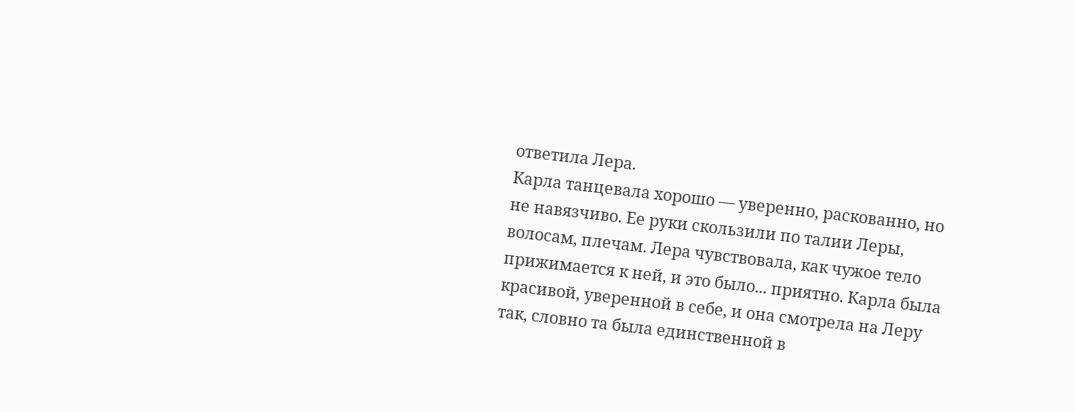ответила Лера.
Карла танцевала хорошо — уверенно, раскованно, но не навязчиво. Ее руки скользили по талии Леры, волосам, плечам. Лера чувствовала, как чужое тело прижимается к ней, и это было... приятно. Карла была красивой, уверенной в себе, и она смотрела на Леру так, словно та была единственной в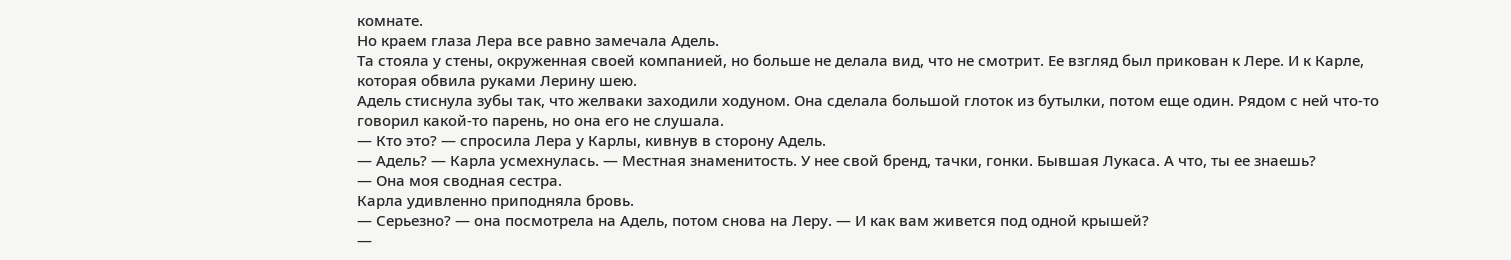комнате.
Но краем глаза Лера все равно замечала Адель.
Та стояла у стены, окруженная своей компанией, но больше не делала вид, что не смотрит. Ее взгляд был прикован к Лере. И к Карле, которая обвила руками Лерину шею.
Адель стиснула зубы так, что желваки заходили ходуном. Она сделала большой глоток из бутылки, потом еще один. Рядом с ней что-то говорил какой-то парень, но она его не слушала.
— Кто это? — спросила Лера у Карлы, кивнув в сторону Адель.
— Адель? — Карла усмехнулась. — Местная знаменитость. У нее свой бренд, тачки, гонки. Бывшая Лукаса. А что, ты ее знаешь?
— Она моя сводная сестра.
Карла удивленно приподняла бровь.
— Серьезно? — она посмотрела на Адель, потом снова на Леру. — И как вам живется под одной крышей?
—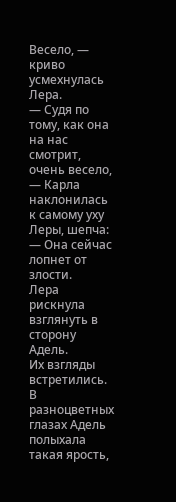Весело, — криво усмехнулась Лера.
— Судя по тому, как она на нас смотрит, очень весело, — Карла наклонилась к самому уху Леры, шепча: — Она сейчас лопнет от злости.
Лера рискнула взглянуть в сторону Адель.
Их взгляды встретились. В разноцветных глазах Адель полыхала такая ярость,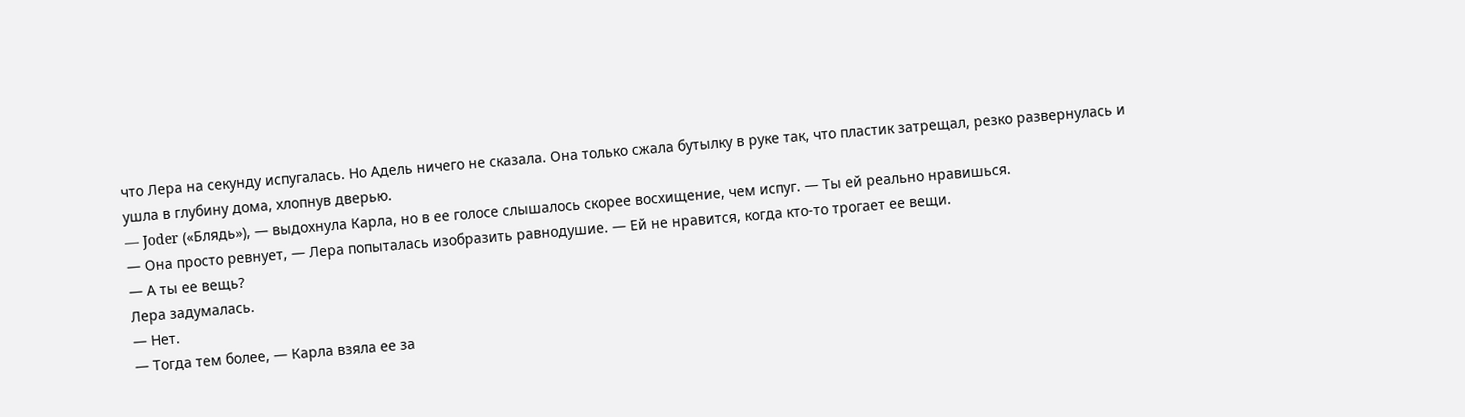что Лера на секунду испугалась. Но Адель ничего не сказала. Она только сжала бутылку в руке так, что пластик затрещал, резко развернулась и ушла в глубину дома, хлопнув дверью.
— Joder («Блядь»), — выдохнула Карла, но в ее голосе слышалось скорее восхищение, чем испуг. — Ты ей реально нравишься.
— Она просто ревнует, — Лера попыталась изобразить равнодушие. — Ей не нравится, когда кто-то трогает ее вещи.
— А ты ее вещь?
Лера задумалась.
— Нет.
— Тогда тем более, — Карла взяла ее за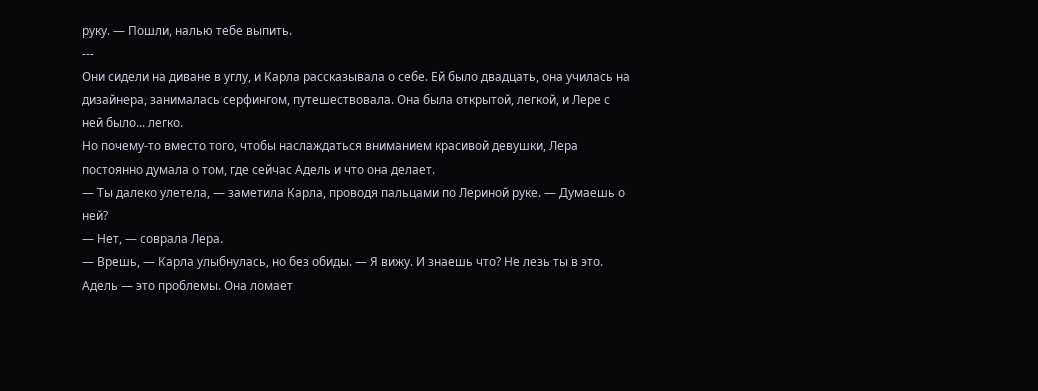руку. — Пошли, налью тебе выпить.
---
Они сидели на диване в углу, и Карла рассказывала о себе. Ей было двадцать, она училась на дизайнера, занималась серфингом, путешествовала. Она была открытой, легкой, и Лере с ней было... легко.
Но почему-то вместо того, чтобы наслаждаться вниманием красивой девушки, Лера постоянно думала о том, где сейчас Адель и что она делает.
— Ты далеко улетела, — заметила Карла, проводя пальцами по Лериной руке. — Думаешь о ней?
— Нет, — соврала Лера.
— Врешь, — Карла улыбнулась, но без обиды. — Я вижу. И знаешь что? Не лезь ты в это. Адель — это проблемы. Она ломает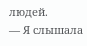людей.
— Я слышала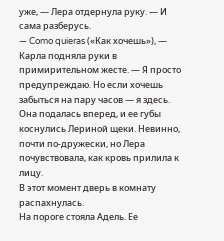уже, — Лера отдернула руку. — И сама разберусь.
— Como quieras («Как хочешь»), — Карла подняла руки в примирительном жесте. — Я просто предупреждаю. Но если хочешь забыться на пару часов — я здесь.
Она подалась вперед, и ее губы коснулись Лериной щеки. Невинно, почти по-дружески, но Лера почувствовала, как кровь прилила к лицу.
В этот момент дверь в комнату распахнулась.
На пороге стояла Адель. Ее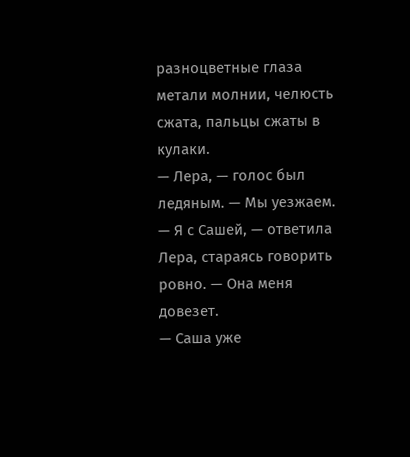разноцветные глаза метали молнии, челюсть сжата, пальцы сжаты в кулаки.
— Лера, — голос был ледяным. — Мы уезжаем.
— Я с Сашей, — ответила Лера, стараясь говорить ровно. — Она меня довезет.
— Саша уже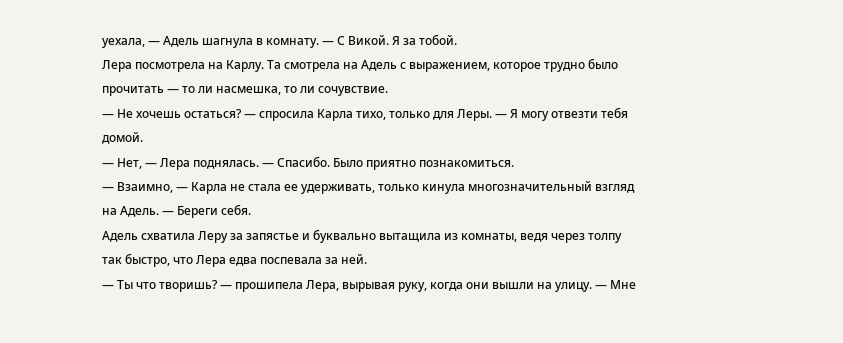уехала, — Адель шагнула в комнату. — С Викой. Я за тобой.
Лера посмотрела на Карлу. Та смотрела на Адель с выражением, которое трудно было прочитать — то ли насмешка, то ли сочувствие.
— Не хочешь остаться? — спросила Карла тихо, только для Леры. — Я могу отвезти тебя домой.
— Нет, — Лера поднялась. — Спасибо. Было приятно познакомиться.
— Взаимно, — Карла не стала ее удерживать, только кинула многозначительный взгляд на Адель. — Береги себя.
Адель схватила Леру за запястье и буквально вытащила из комнаты, ведя через толпу так быстро, что Лера едва поспевала за ней.
— Ты что творишь? — прошипела Лера, вырывая руку, когда они вышли на улицу. — Мне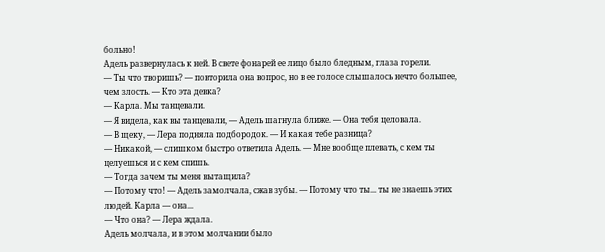больно!
Адель развернулась к ней. В свете фонарей ее лицо было бледным, глаза горели.
— Ты что творишь? — повторила она вопрос, но в ее голосе слышалось нечто большее, чем злость. — Кто эта девка?
— Карла. Мы танцевали.
— Я видела, как вы танцевали, — Адель шагнула ближе. — Она тебя целовала.
— В щеку, — Лера подняла подбородок. — И какая тебе разница?
— Никакой, — слишком быстро ответила Адель. — Мне вообще плевать, с кем ты целуешься и с кем спишь.
— Тогда зачем ты меня вытащила?
— Потому что! — Адель замолчала, сжав зубы. — Потому что ты... ты не знаешь этих людей. Карла — она...
— Что она? — Лера ждала.
Адель молчала, и в этом молчании было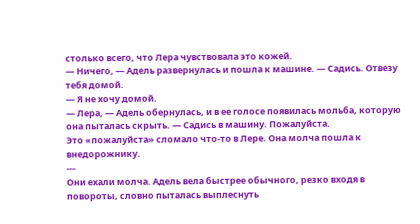столько всего, что Лера чувствовала это кожей.
— Ничего, — Адель развернулась и пошла к машине. — Садись. Отвезу тебя домой.
— Я не хочу домой.
— Лера, — Адель обернулась, и в ее голосе появилась мольба, которую она пыталась скрыть. — Садись в машину. Пожалуйста.
Это «пожалуйста» сломало что-то в Лере. Она молча пошла к внедорожнику.
---
Они ехали молча. Адель вела быстрее обычного, резко входя в повороты, словно пыталась выплеснуть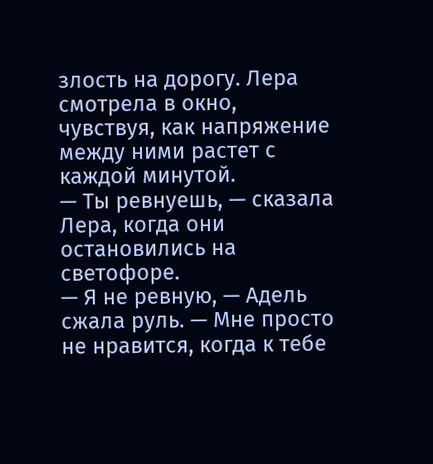злость на дорогу. Лера смотрела в окно, чувствуя, как напряжение между ними растет с каждой минутой.
— Ты ревнуешь, — сказала Лера, когда они остановились на светофоре.
— Я не ревную, — Адель сжала руль. — Мне просто не нравится, когда к тебе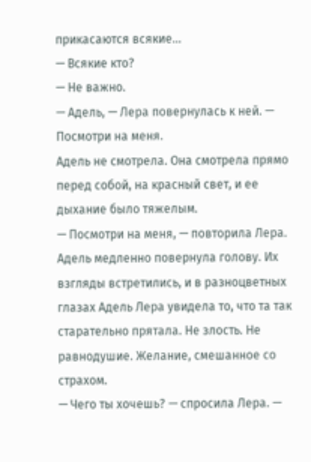прикасаются всякие...
— Всякие кто?
— Не важно.
— Адель, — Лера повернулась к ней. — Посмотри на меня.
Адель не смотрела. Она смотрела прямо перед собой, на красный свет, и ее дыхание было тяжелым.
— Посмотри на меня, — повторила Лера.
Адель медленно повернула голову. Их взгляды встретились, и в разноцветных глазах Адель Лера увидела то, что та так старательно прятала. Не злость. Не равнодушие. Желание, смешанное со страхом.
— Чего ты хочешь? — спросила Лера. —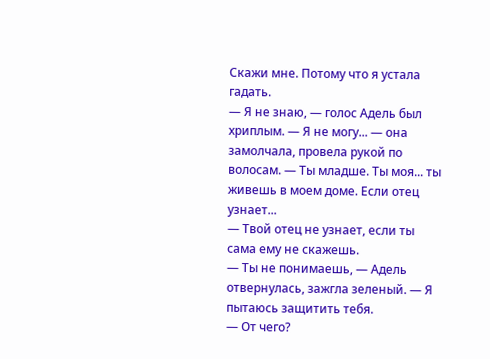Скажи мне. Потому что я устала гадать.
— Я не знаю, — голос Адель был хриплым. — Я не могу... — она замолчала, провела рукой по волосам. — Ты младше. Ты моя... ты живешь в моем доме. Если отец узнает...
— Твой отец не узнает, если ты сама ему не скажешь.
— Ты не понимаешь, — Адель отвернулась, зажгла зеленый. — Я пытаюсь защитить тебя.
— От чего?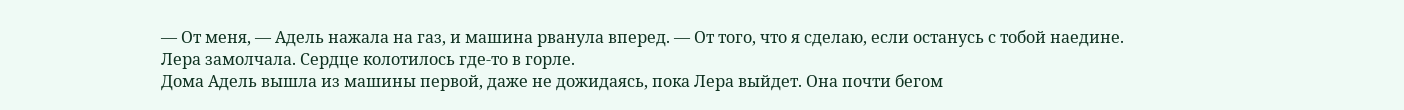— От меня, — Адель нажала на газ, и машина рванула вперед. — От того, что я сделаю, если останусь с тобой наедине.
Лера замолчала. Сердце колотилось где-то в горле.
Дома Адель вышла из машины первой, даже не дожидаясь, пока Лера выйдет. Она почти бегом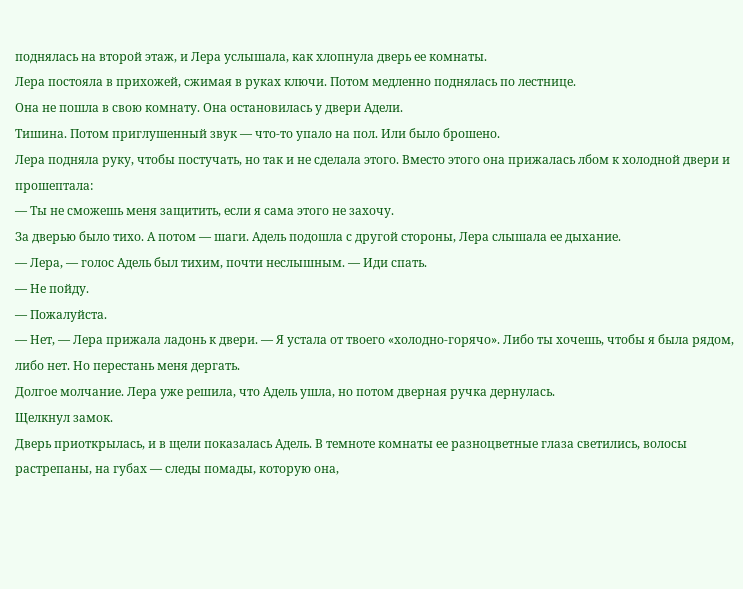поднялась на второй этаж, и Лера услышала, как хлопнула дверь ее комнаты.
Лера постояла в прихожей, сжимая в руках ключи. Потом медленно поднялась по лестнице.
Она не пошла в свою комнату. Она остановилась у двери Адели.
Тишина. Потом приглушенный звук — что-то упало на пол. Или было брошено.
Лера подняла руку, чтобы постучать, но так и не сделала этого. Вместо этого она прижалась лбом к холодной двери и прошептала:
— Ты не сможешь меня защитить, если я сама этого не захочу.
За дверью было тихо. А потом — шаги. Адель подошла с другой стороны, Лера слышала ее дыхание.
— Лера, — голос Адель был тихим, почти неслышным. — Иди спать.
— Не пойду.
— Пожалуйста.
— Нет, — Лера прижала ладонь к двери. — Я устала от твоего «холодно-горячо». Либо ты хочешь, чтобы я была рядом, либо нет. Но перестань меня дергать.
Долгое молчание. Лера уже решила, что Адель ушла, но потом дверная ручка дернулась.
Щелкнул замок.
Дверь приоткрылась, и в щели показалась Адель. В темноте комнаты ее разноцветные глаза светились, волосы растрепаны, на губах — следы помады, которую она,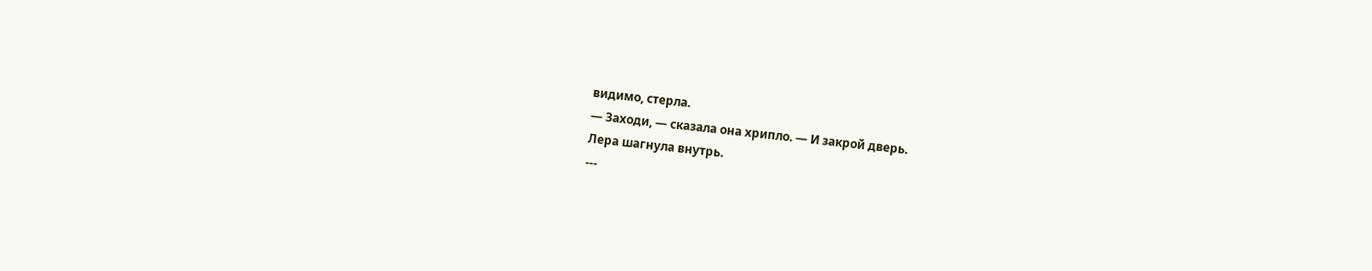видимо, стерла.
— Заходи, — сказала она хрипло. — И закрой дверь.
Лера шагнула внутрь.
---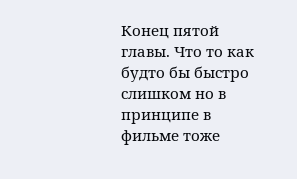Конец пятой главы. Что то как будто бы быстро слишком но в принципе в фильме тоже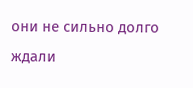они не сильно долго ждали